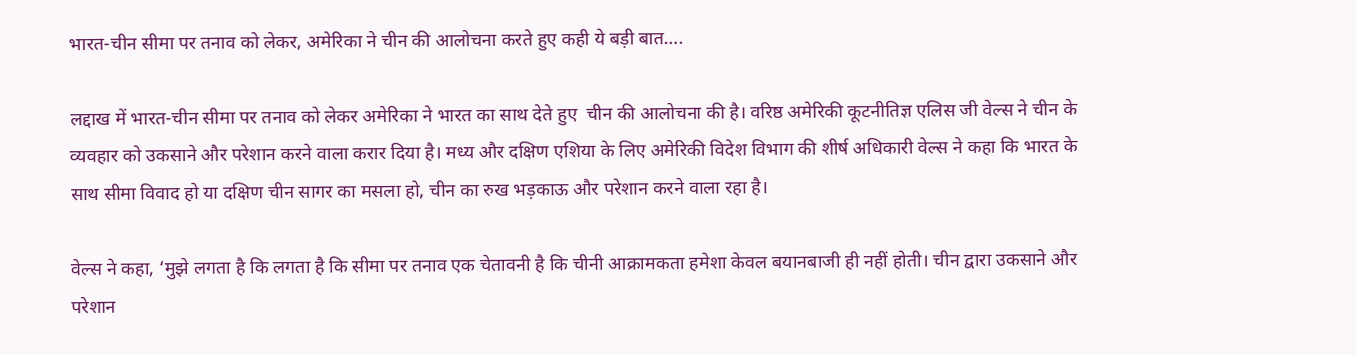भारत-चीन सीमा पर तनाव को लेकर, अमेरिका ने चीन की आलोचना करते हुए कही ये बड़ी बात….

लद्दाख में भारत-चीन सीमा पर तनाव को लेकर अमेरिका ने भारत का साथ देते हुए  चीन की आलोचना की है। वरिष्ठ अमेरिकी कूटनीतिज्ञ एलिस जी वेल्स ने चीन के व्यवहार को उकसाने और परेशान करने वाला करार दिया है। मध्य और दक्षिण एशिया के लिए अमेरिकी विदेश विभाग की शीर्ष अधिकारी वेल्स ने कहा कि भारत के साथ सीमा विवाद हो या दक्षिण चीन सागर का मसला हो, चीन का रुख भड़काऊ और परेशान करने वाला रहा है।

वेल्स ने कहा, ‘मुझे लगता है कि लगता है कि सीमा पर तनाव एक चेतावनी है कि चीनी आक्रामकता हमेशा केवल बयानबाजी ही नहीं होती। चीन द्वारा उकसाने और परेशान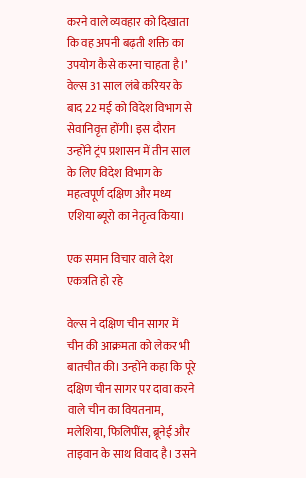करने वाले व्यवहार को दिखाता कि वह अपनी बढ़ती शक्ति का उपयोग कैसे करना चाहता है।’ वेल्स 31 साल लंबे करियर के बाद 22 मई को विदेश विभाग से सेवानिवृत्त होंगी। इस दौरान उन्होंने ट्रंप प्रशासन में तीन साल के लिए विदेश विभाग के महत्वपूर्ण दक्षिण और मध्य एशिया ब्यूरो का नेतृत्व किया।

एक समान विचार वाले देश एकत्रति हो रहे

वेल्स ने दक्षिण चीन सागर में चीन की आक्रमता को लेकर भी बातचीत की। उन्होंने कहा कि पूरे दक्षिण चीन सागर पर दावा करने वाले चीन का वियतनाम, मलेशिया, फिलिपींस, ब्रूनेई और ताइवान के साथ विवाद है। उसने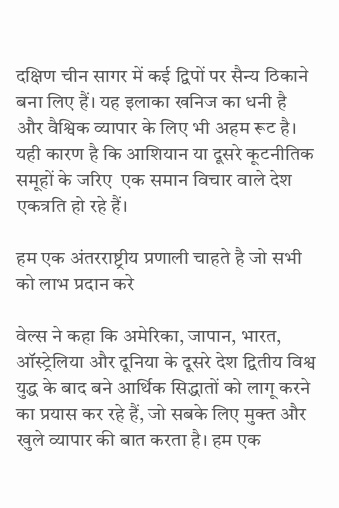दक्षिण चीन सागर में कई द्विपों पर सैन्य ठिकाने बना लिए हैं। यह इलाका खनिज का धनी है और वैश्विक व्यापार के लिए भी अहम रूट है। यही कारण है कि आशियान या दूसरे कूटनीतिक समूहों के जरिए  एक समान विचार वाले देश एकत्रति हो रहे हैं।

हम एक अंतरराष्ट्रीय प्रणाली चाहते है जो सभी को लाभ प्रदान करे

वेल्स ने कहा कि अमेरिका, जापान, भारत, ऑस्ट्रेलिया और दूनिया के दूसरे देश द्वितीय विश्व युद्ध के बाद बने आर्थिक सिद्धातों को लागू करने का प्रयास कर रहे हैं, जो सबके लिए मुक्त और खुले व्यापार की बात करता है। हम एक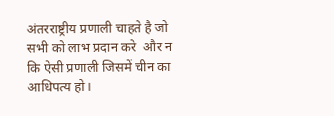अंतरराष्ट्रीय प्रणाली चाहते है जो सभी को लाभ प्रदान करे  और न कि ऐसी प्रणाली जिसमें चीन का आधिपत्य हो।